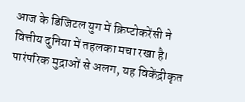आज के डिजिटल युग में क्रिप्टोकरेंसी ने वित्तीय दुनिया में तहलका मचा रखा है। पारंपरिक मुद्राओं से अलग, यह विकेंद्रीकृत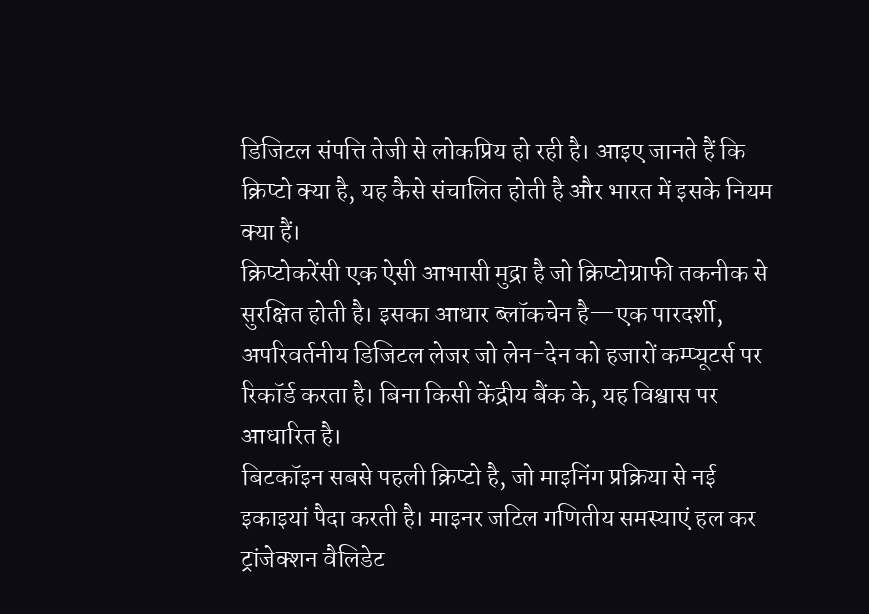डिजिटल संपत्ति तेजी से लोकप्रिय हो रही है। आइए जानते हैं कि क्रिप्टो क्या है, यह कैसे संचालित होती है और भारत में इसके नियम क्या हैं।
क्रिप्टोकरेंसी एक ऐसी आभासी मुद्रा है जो क्रिप्टोग्राफी तकनीक से सुरक्षित होती है। इसका आधार ब्लॉकचेन है—एक पारदर्शी, अपरिवर्तनीय डिजिटल लेजर जो लेन-देन को हजारों कम्प्यूटर्स पर रिकॉर्ड करता है। बिना किसी केंद्रीय बैंक के, यह विश्वास पर आधारित है।
बिटकॉइन सबसे पहली क्रिप्टो है, जो माइनिंग प्रक्रिया से नई इकाइयां पैदा करती है। माइनर जटिल गणितीय समस्याएं हल कर ट्रांजेक्शन वैलिडेट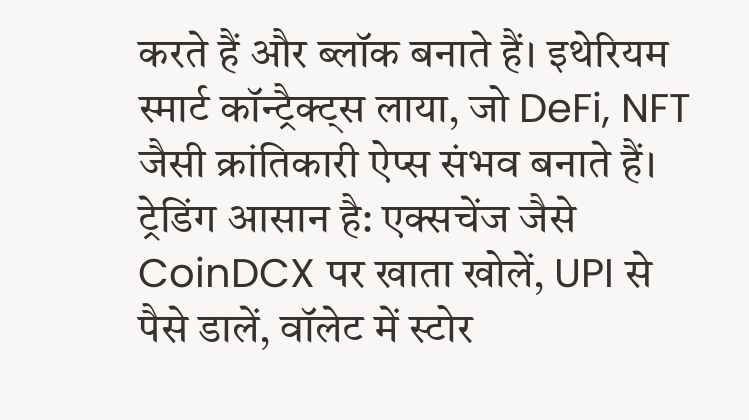करते हैं और ब्लॉक बनाते हैं। इथेरियम स्मार्ट कॉन्ट्रैक्ट्स लाया, जो DeFi, NFT जैसी क्रांतिकारी ऐप्स संभव बनाते हैं।
ट्रेडिंग आसान है: एक्सचेंज जैसे CoinDCX पर खाता खोलें, UPI से पैसे डालें, वॉलेट में स्टोर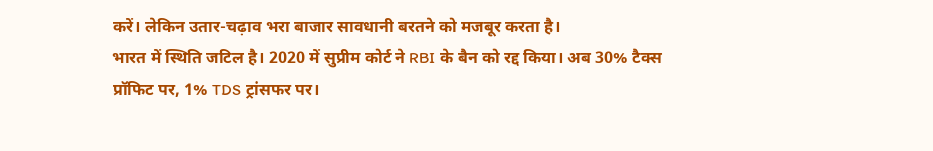करें। लेकिन उतार-चढ़ाव भरा बाजार सावधानी बरतने को मजबूर करता है।
भारत में स्थिति जटिल है। 2020 में सुप्रीम कोर्ट ने RBI के बैन को रद्द किया। अब 30% टैक्स प्रॉफिट पर, 1% TDS ट्रांसफर पर।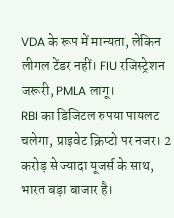VDA के रूप में मान्यता, लेकिन लीगल टेंडर नहीं। FIU रजिस्ट्रेशन जरूरी, PMLA लागू।
RBI का डिजिटल रुपया पायलट चलेगा, प्राइवेट क्रिप्टो पर नजर। 2 करोड़ से ज्यादा यूजर्स के साथ, भारत बड़ा बाजार है।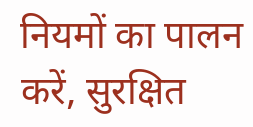नियमों का पालन करें, सुरक्षित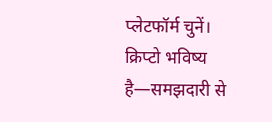प्लेटफॉर्म चुनें। क्रिप्टो भविष्य है—समझदारी से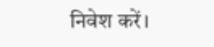निवेश करें।